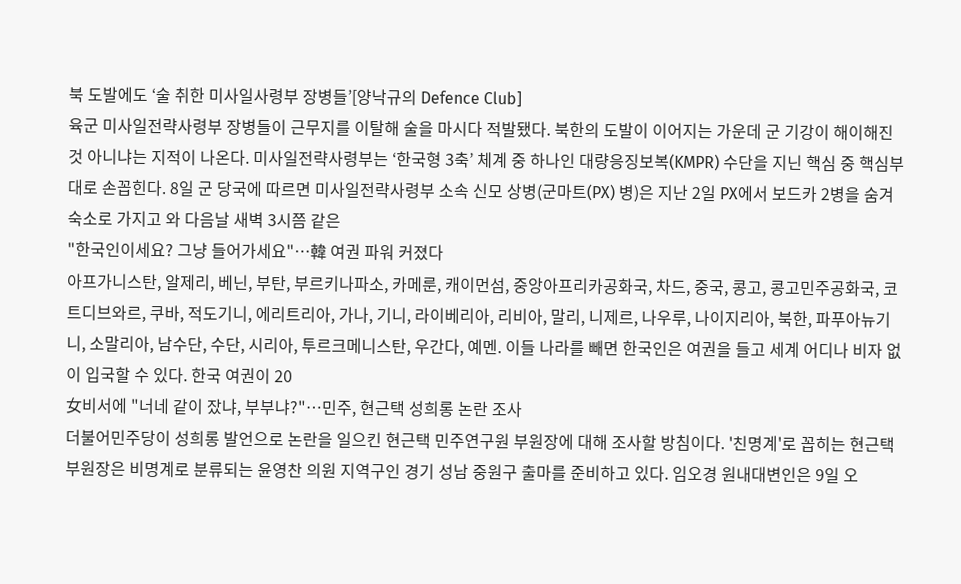북 도발에도 ‘술 취한 미사일사령부 장병들’[양낙규의 Defence Club]
육군 미사일전략사령부 장병들이 근무지를 이탈해 술을 마시다 적발됐다. 북한의 도발이 이어지는 가운데 군 기강이 해이해진 것 아니냐는 지적이 나온다. 미사일전략사령부는 ‘한국형 3축’ 체계 중 하나인 대량응징보복(KMPR) 수단을 지닌 핵심 중 핵심부대로 손꼽힌다. 8일 군 당국에 따르면 미사일전략사령부 소속 신모 상병(군마트(PX) 병)은 지난 2일 PX에서 보드카 2병을 숨겨 숙소로 가지고 와 다음날 새벽 3시쯤 같은
"한국인이세요? 그냥 들어가세요"…韓 여권 파워 커졌다
아프가니스탄, 알제리, 베닌, 부탄, 부르키나파소, 카메룬, 캐이먼섬, 중앙아프리카공화국, 차드, 중국, 콩고, 콩고민주공화국, 코트디브와르, 쿠바, 적도기니, 에리트리아, 가나, 기니, 라이베리아, 리비아, 말리, 니제르, 나우루, 나이지리아, 북한, 파푸아뉴기니, 소말리아, 남수단, 수단, 시리아, 투르크메니스탄, 우간다, 예멘. 이들 나라를 빼면 한국인은 여권을 들고 세계 어디나 비자 없이 입국할 수 있다. 한국 여권이 20
女비서에 "너네 같이 잤냐, 부부냐?"…민주, 현근택 성희롱 논란 조사
더불어민주당이 성희롱 발언으로 논란을 일으킨 현근택 민주연구원 부원장에 대해 조사할 방침이다. '친명계'로 꼽히는 현근택 부원장은 비명계로 분류되는 윤영찬 의원 지역구인 경기 성남 중원구 출마를 준비하고 있다. 임오경 원내대변인은 9일 오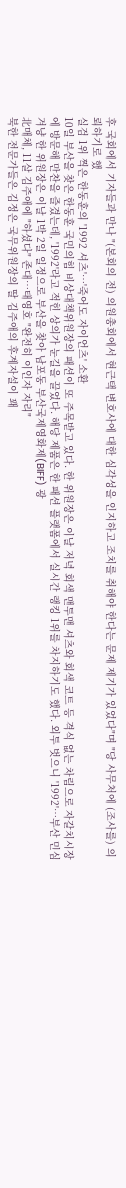후 국회에서 기자들과 만나 "(본회의 전) 의원총회에서 현근택 변호사에 대한 심각성을 인지하고 조치를 취해야 한다는 문제 제기가 있었다"며 "당 사무처에 (조사를) 의뢰하기로 했
실검 1위 찍은 한동훈의 '1992 셔츠'…'죽어도 자이언츠' 소환
10일 부산을 찾은 한동훈 국민의힘 비상대책위원장의 패션이 또 주목받고 있다. 한 위원장은 이날 저녁 회색 맨투맨 셔츠와 회색 코트 등 격식 없는 차림으로 자갈치시장에 방문해 만찬을 즐겼는데, '1992'라고 적힌 상의가 눈길을 끌었다. 해당 제품은 한 패션 플랫폼에서 실시간 랭킹 1위를 차지하기도 했다. 외투 벗으니 '1992'…부산 민심 겨냥 한 위원장은 이날 1박 2일 일정으로 부산을 찾아 남포동 부산국제영화제(BIFF) 광
北매체, 11살 김주애에 "하셨다" 존대…태영호 "완전히 이인자 자리"
북한 전문가들은 김정은 국무위원장의 딸 김주애의 후계자설이 꽤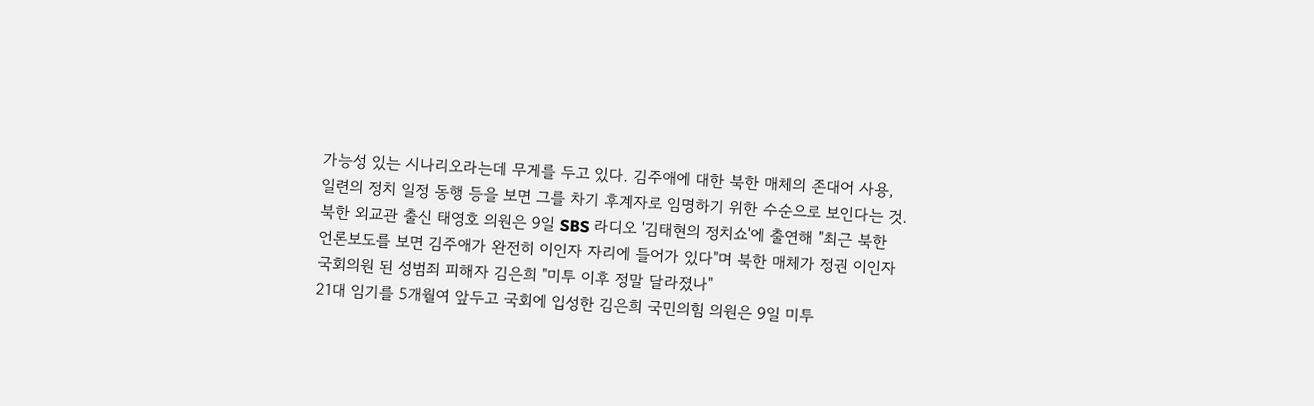가능성 있는 시나리오라는데 무게를 두고 있다. 김주애에 대한 북한 매체의 존대어 사용, 일련의 정치 일정 동행 등을 보면 그를 차기 후계자로 임명하기 위한 수순으로 보인다는 것. 북한 외교관 출신 태영호 의원은 9일 SBS 라디오 '김태현의 정치쇼'에 출연해 "최근 북한 언론보도를 보면 김주애가 완전히 이인자 자리에 들어가 있다"며 북한 매체가 정권 이인자
국회의원 된 성범죄 피해자 김은희 "미투 이후 정말 달라졌나"
21대 임기를 5개월여 앞두고 국회에 입성한 김은희 국민의힘 의원은 9일 미투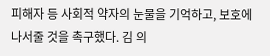피해자 등 사회적 약자의 눈물을 기억하고, 보호에 나서줄 것을 촉구했다. 김 의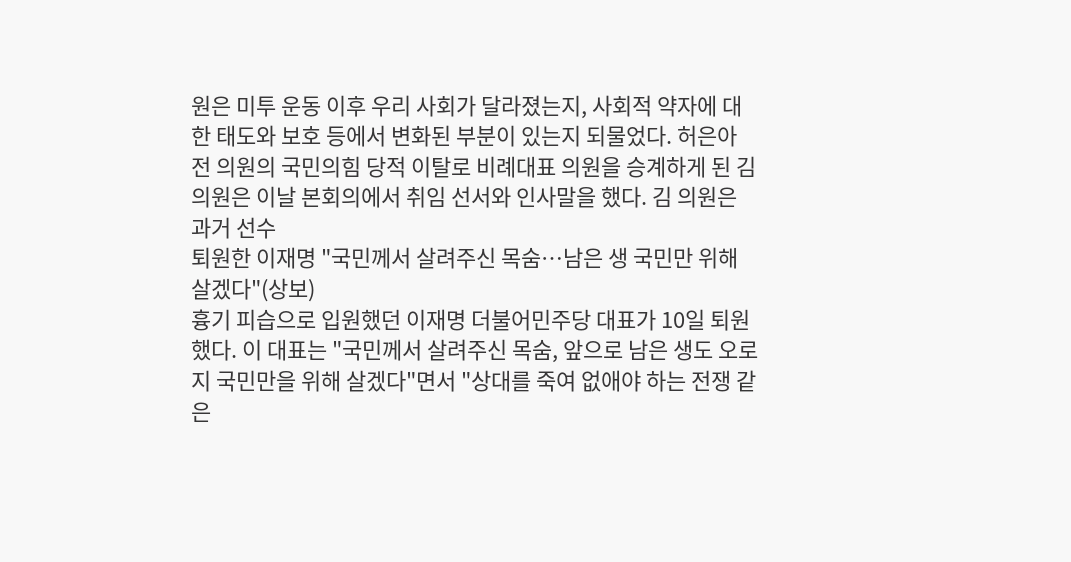원은 미투 운동 이후 우리 사회가 달라졌는지, 사회적 약자에 대한 태도와 보호 등에서 변화된 부분이 있는지 되물었다. 허은아 전 의원의 국민의힘 당적 이탈로 비례대표 의원을 승계하게 된 김 의원은 이날 본회의에서 취임 선서와 인사말을 했다. 김 의원은 과거 선수
퇴원한 이재명 "국민께서 살려주신 목숨…남은 생 국민만 위해 살겠다"(상보)
흉기 피습으로 입원했던 이재명 더불어민주당 대표가 10일 퇴원했다. 이 대표는 "국민께서 살려주신 목숨, 앞으로 남은 생도 오로지 국민만을 위해 살겠다"면서 "상대를 죽여 없애야 하는 전쟁 같은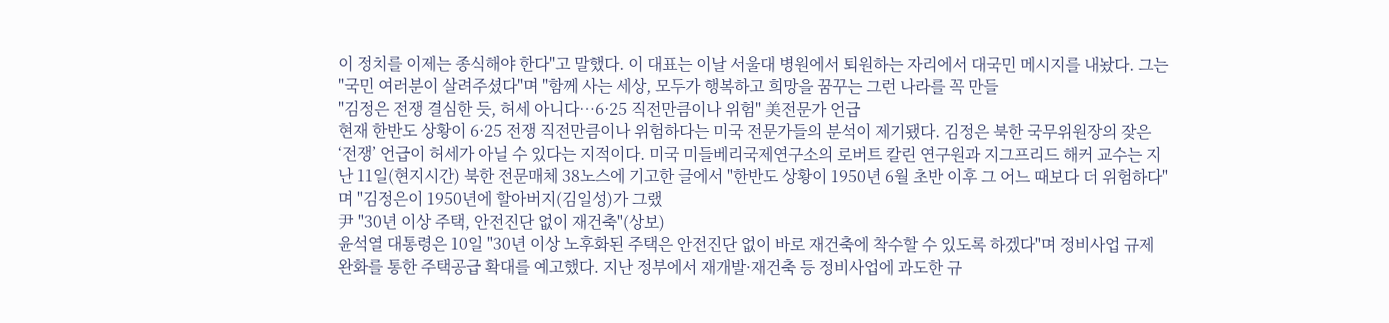이 정치를 이제는 종식해야 한다"고 말했다. 이 대표는 이날 서울대 병원에서 퇴원하는 자리에서 대국민 메시지를 내놨다. 그는 "국민 여러분이 살려주셨다"며 "함께 사는 세상, 모두가 행복하고 희망을 꿈꾸는 그런 나라를 꼭 만들
"김정은 전쟁 결심한 듯, 허세 아니다…6·25 직전만큼이나 위험" 美전문가 언급
현재 한반도 상황이 6·25 전쟁 직전만큼이나 위험하다는 미국 전문가들의 분석이 제기됐다. 김정은 북한 국무위원장의 잦은 ‘전쟁’ 언급이 허세가 아닐 수 있다는 지적이다. 미국 미들베리국제연구소의 로버트 칼린 연구원과 지그프리드 해커 교수는 지난 11일(현지시간) 북한 전문매체 38노스에 기고한 글에서 "한반도 상황이 1950년 6월 초반 이후 그 어느 때보다 더 위험하다"며 "김정은이 1950년에 할아버지(김일성)가 그랬
尹 "30년 이상 주택, 안전진단 없이 재건축"(상보)
윤석열 대통령은 10일 "30년 이상 노후화된 주택은 안전진단 없이 바로 재건축에 착수할 수 있도록 하겠다"며 정비사업 규제 완화를 통한 주택공급 확대를 예고했다. 지난 정부에서 재개발·재건축 등 정비사업에 과도한 규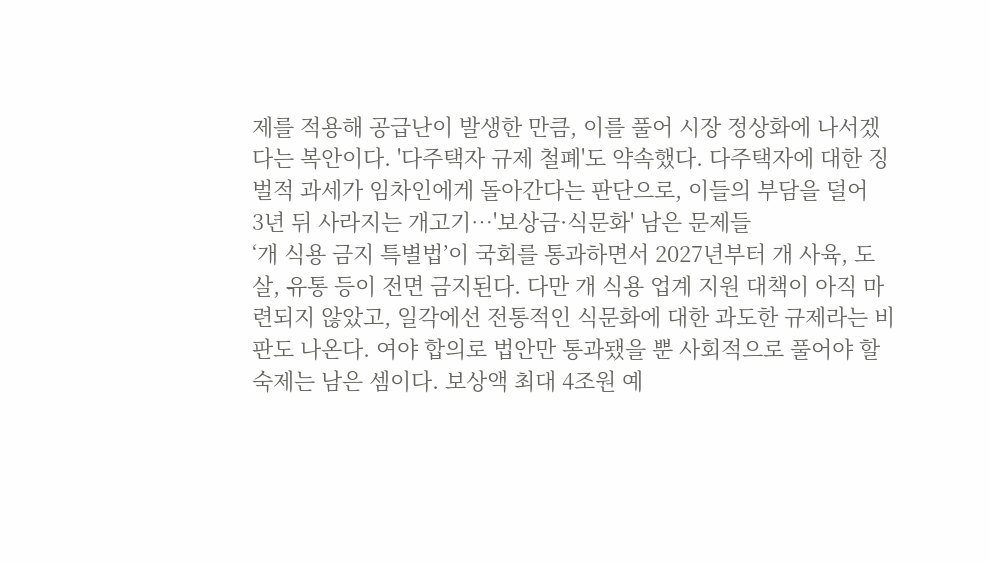제를 적용해 공급난이 발생한 만큼, 이를 풀어 시장 정상화에 나서겠다는 복안이다. '다주택자 규제 철폐'도 약속했다. 다주택자에 대한 징벌적 과세가 임차인에게 돌아간다는 판단으로, 이들의 부담을 덜어
3년 뒤 사라지는 개고기…'보상금·식문화' 남은 문제들
‘개 식용 금지 특별법’이 국회를 통과하면서 2027년부터 개 사육, 도살, 유통 등이 전면 금지된다. 다만 개 식용 업계 지원 대책이 아직 마련되지 않았고, 일각에선 전통적인 식문화에 대한 과도한 규제라는 비판도 나온다. 여야 합의로 법안만 통과됐을 뿐 사회적으로 풀어야 할 숙제는 남은 셈이다. 보상액 최대 4조원 예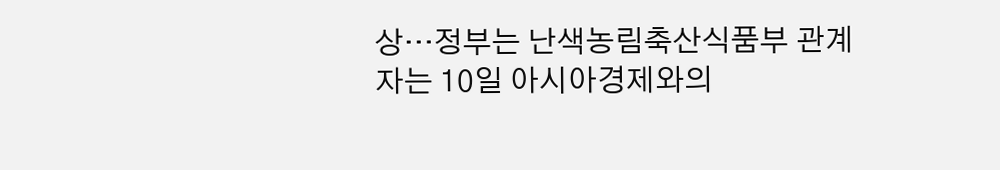상…정부는 난색농림축산식품부 관계자는 10일 아시아경제와의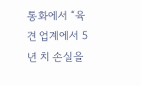통화에서 “육견 업계에서 5년 치 손실을